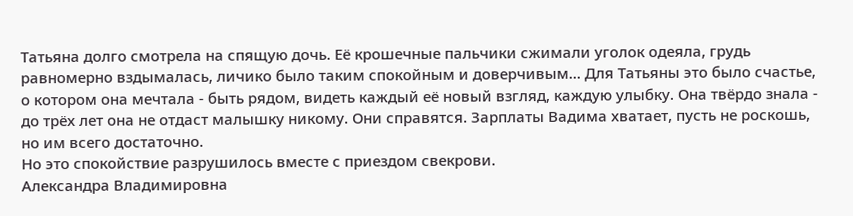Татьяна долго смотрела на спящую дочь. Её крошечные пальчики сжимали уголок одеяла, грудь равномерно вздымалась, личико было таким спокойным и доверчивым... Для Татьяны это было счастье, о котором она мечтала - быть рядом, видеть каждый её новый взгляд, каждую улыбку. Она твёрдо знала - до трёх лет она не отдаст малышку никому. Они справятся. Зарплаты Вадима хватает, пусть не роскошь, но им всего достаточно.
Но это спокойствие разрушилось вместе с приездом свекрови.
Александра Владимировна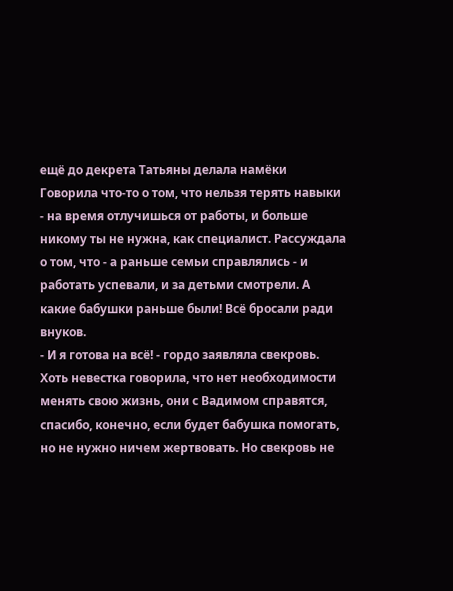ещё до декрета Татьяны делала намёки
Говорила что-то о том, что нельзя терять навыки - на время отлучишься от работы, и больше никому ты не нужна, как специалист. Рассуждала о том, что - а раньше семьи справлялись - и работать успевали, и за детьми смотрели. А какие бабушки раньше были! Всё бросали ради внуков.
- И я готова на всё! - гордо заявляла свекровь.
Хоть невестка говорила, что нет необходимости менять свою жизнь, они с Вадимом справятся, спасибо, конечно, если будет бабушка помогать, но не нужно ничем жертвовать. Но свекровь не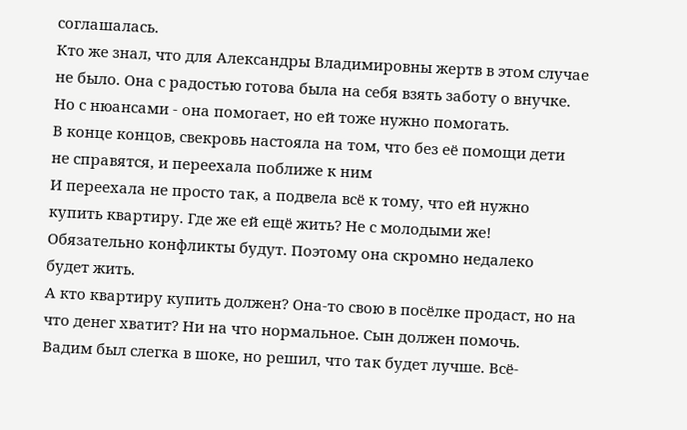соглашалась.
Кто же знал, что для Александры Владимировны жертв в этом случае не было. Она с радостью готова была на себя взять заботу о внучке. Но с нюансами - она помогает, но ей тоже нужно помогать.
В конце концов, свекровь настояла на том, что без её помощи дети не справятся, и переехала поближе к ним
И переехала не просто так, а подвела всё к тому, что ей нужно купить квартиру. Где же ей ещё жить? Не с молодыми же! Обязательно конфликты будут. Поэтому она скромно недалеко будет жить.
А кто квартиру купить должен? Она-то свою в посёлке продаст, но на что денег хватит? Ни на что нормальное. Сын должен помочь.
Вадим был слегка в шоке, но решил, что так будет лучше. Всё-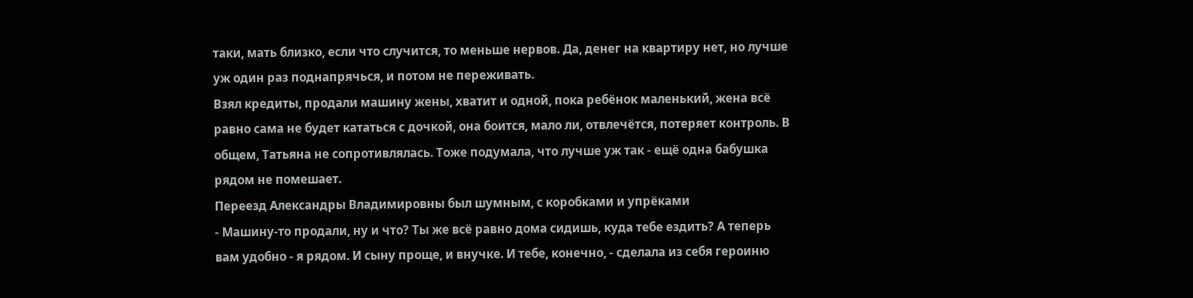таки, мать близко, если что случится, то меньше нервов. Да, денег на квартиру нет, но лучше уж один раз поднапрячься, и потом не переживать.
Взял кредиты, продали машину жены, хватит и одной, пока ребёнок маленький, жена всё равно сама не будет кататься с дочкой, она боится, мало ли, отвлечётся, потеряет контроль. В общем, Татьяна не сопротивлялась. Тоже подумала, что лучше уж так - ещё одна бабушка рядом не помешает.
Переезд Александры Владимировны был шумным, с коробками и упрёками
- Машину-то продали, ну и что? Ты же всё равно дома сидишь, куда тебе ездить? А теперь вам удобно - я рядом. И сыну проще, и внучке. И тебе, конечно, - сделала из себя героиню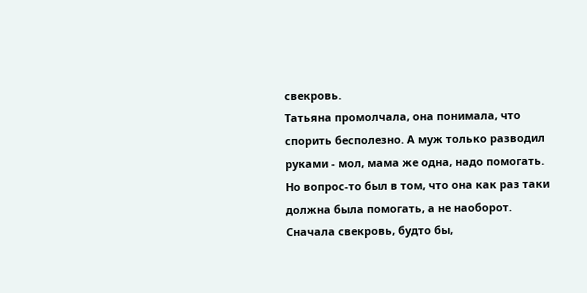свекровь.
Татьяна промолчала, она понимала, что спорить бесполезно. А муж только разводил руками - мол, мама же одна, надо помогать. Но вопрос-то был в том, что она как раз таки должна была помогать, а не наоборот.
Сначала свекровь, будто бы,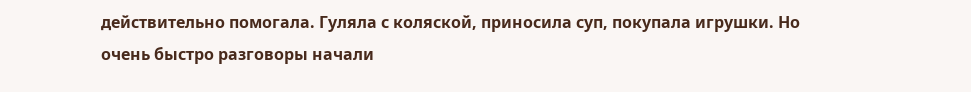действительно помогала. Гуляла с коляской, приносила суп, покупала игрушки. Но очень быстро разговоры начали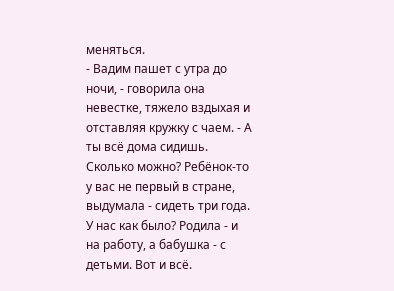меняться.
- Вадим пашет с утра до ночи, - говорила она невестке, тяжело вздыхая и отставляя кружку с чаем. - А ты всё дома сидишь. Сколько можно? Ребёнок-то у вас не первый в стране, выдумала - сидеть три года. У нас как было? Родила - и на работу, а бабушка - с детьми. Вот и всё.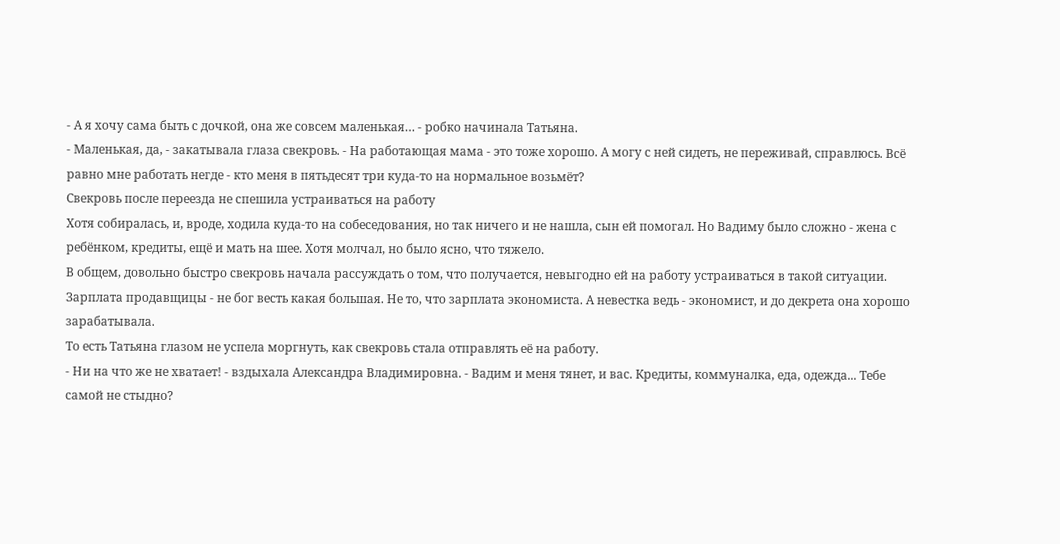- А я хочу сама быть с дочкой, она же совсем маленькая… - робко начинала Татьяна.
- Маленькая, да, - закатывала глаза свекровь. - На работающая мама - это тоже хорошо. А могу с ней сидеть, не переживай, справлюсь. Всё равно мне работать негде - кто меня в пятьдесят три куда-то на нормальное возьмёт?
Свекровь после переезда не спешила устраиваться на работу
Хотя собиралась, и, вроде, ходила куда-то на собеседования, но так ничего и не нашла, сын ей помогал. Но Вадиму было сложно - жена с ребёнком, кредиты, ещё и мать на шее. Хотя молчал, но было ясно, что тяжело.
В общем, довольно быстро свекровь начала рассуждать о том, что получается, невыгодно ей на работу устраиваться в такой ситуации. Зарплата продавщицы - не бог весть какая большая. Не то, что зарплата экономиста. А невестка ведь - экономист, и до декрета она хорошо зарабатывала.
То есть Татьяна глазом не успела моргнуть, как свекровь стала отправлять её на работу.
- Ни на что же не хватает! - вздыхала Александра Владимировна. - Вадим и меня тянет, и вас. Кредиты, коммуналка, еда, одежда... Тебе самой не стыдно?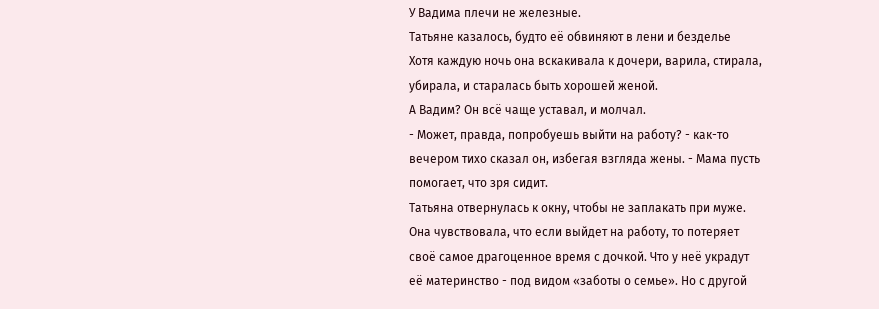У Вадима плечи не железные.
Татьяне казалось, будто её обвиняют в лени и безделье
Хотя каждую ночь она вскакивала к дочери, варила, стирала, убирала, и старалась быть хорошей женой.
А Вадим? Он всё чаще уставал, и молчал.
- Может, правда, попробуешь выйти на работу? - как-то вечером тихо сказал он, избегая взгляда жены. - Мама пусть помогает, что зря сидит.
Татьяна отвернулась к окну, чтобы не заплакать при муже. Она чувствовала, что если выйдет на работу, то потеряет своё самое драгоценное время с дочкой. Что у неё украдут её материнство - под видом «заботы о семье». Но с другой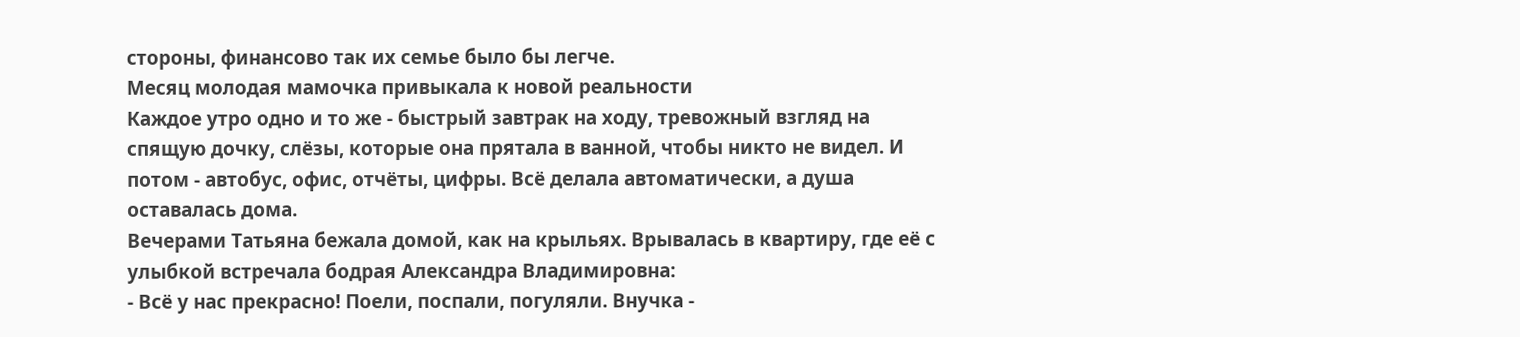стороны, финансово так их семье было бы легче.
Месяц молодая мамочка привыкала к новой реальности
Каждое утро одно и то же - быстрый завтрак на ходу, тревожный взгляд на спящую дочку, слёзы, которые она прятала в ванной, чтобы никто не видел. И потом - автобус, офис, отчёты, цифры. Всё делала автоматически, а душа оставалась дома.
Вечерами Татьяна бежала домой, как на крыльях. Врывалась в квартиру, где её с улыбкой встречала бодрая Александра Владимировна:
- Всё у нас прекрасно! Поели, поспали, погуляли. Внучка -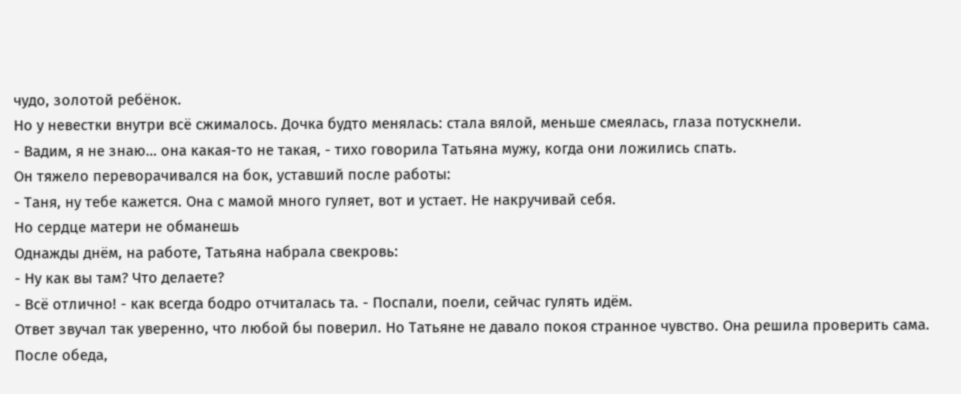чудо, золотой ребёнок.
Но у невестки внутри всё сжималось. Дочка будто менялась: стала вялой, меньше смеялась, глаза потускнели.
- Вадим, я не знаю… она какая-то не такая, - тихо говорила Татьяна мужу, когда они ложились спать.
Он тяжело переворачивался на бок, уставший после работы:
- Таня, ну тебе кажется. Она с мамой много гуляет, вот и устает. Не накручивай себя.
Но сердце матери не обманешь
Однажды днём, на работе, Татьяна набрала свекровь:
- Ну как вы там? Что делаете?
- Всё отлично! - как всегда бодро отчиталась та. - Поспали, поели, сейчас гулять идём.
Ответ звучал так уверенно, что любой бы поверил. Но Татьяне не давало покоя странное чувство. Она решила проверить сама.
После обеда,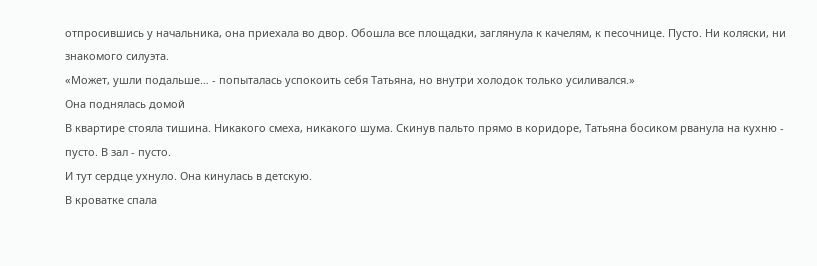отпросившись у начальника, она приехала во двор. Обошла все площадки, заглянула к качелям, к песочнице. Пусто. Ни коляски, ни знакомого силуэта.
«Может, ушли подальше… - попыталась успокоить себя Татьяна, но внутри холодок только усиливался.»
Она поднялась домой
В квартире стояла тишина. Никакого смеха, никакого шума. Скинув пальто прямо в коридоре, Татьяна босиком рванула на кухню - пусто. В зал - пусто.
И тут сердце ухнуло. Она кинулась в детскую.
В кроватке спала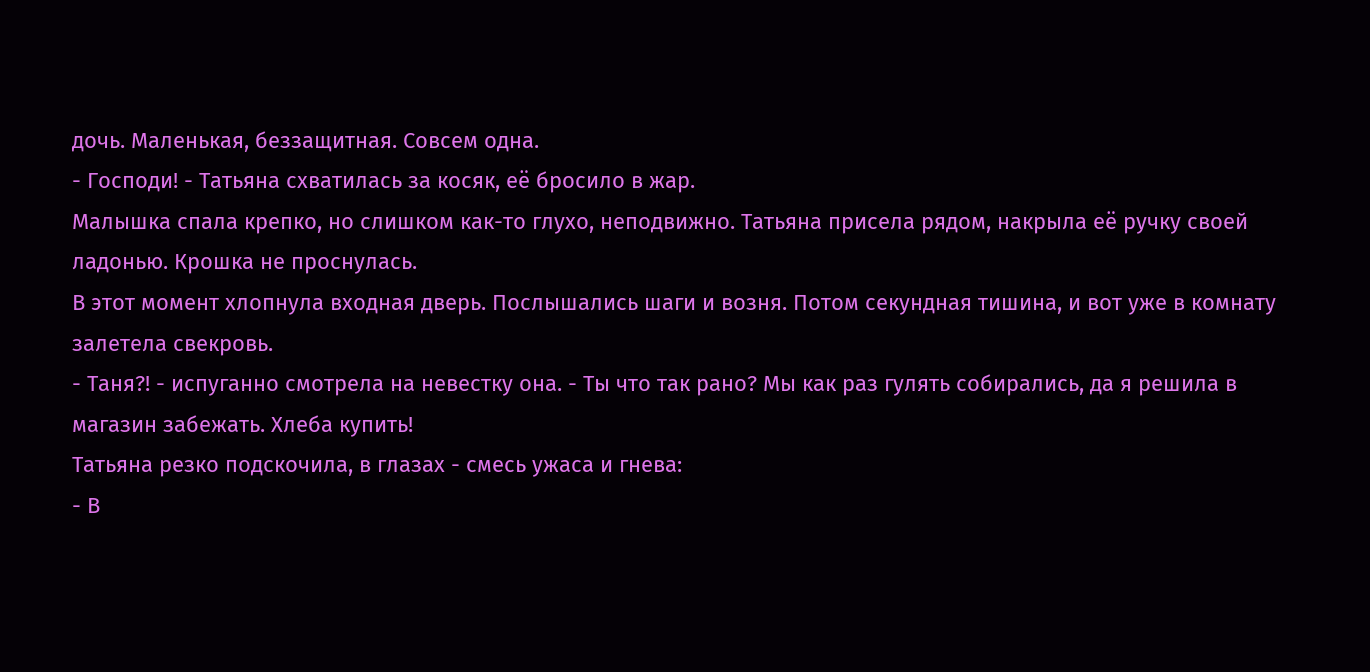дочь. Маленькая, беззащитная. Совсем одна.
- Господи! - Татьяна схватилась за косяк, её бросило в жар.
Малышка спала крепко, но слишком как-то глухо, неподвижно. Татьяна присела рядом, накрыла её ручку своей ладонью. Крошка не проснулась.
В этот момент хлопнула входная дверь. Послышались шаги и возня. Потом секундная тишина, и вот уже в комнату залетела свекровь.
- Таня?! - испуганно смотрела на невестку она. - Ты что так рано? Мы как раз гулять собирались, да я решила в магазин забежать. Хлеба купить!
Татьяна резко подскочила, в глазах - смесь ужаса и гнева:
- В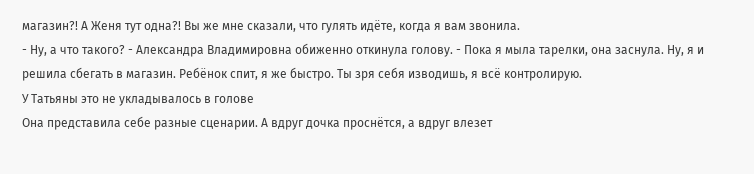магазин?! А Женя тут одна?! Вы же мне сказали, что гулять идёте, когда я вам звонила.
- Ну, а что такого? - Александра Владимировна обиженно откинула голову. - Пока я мыла тарелки, она заснула. Ну, я и решила сбегать в магазин. Ребёнок спит, я же быстро. Ты зря себя изводишь, я всё контролирую.
У Татьяны это не укладывалось в голове
Она представила себе разные сценарии. А вдруг дочка проснётся, а вдруг влезет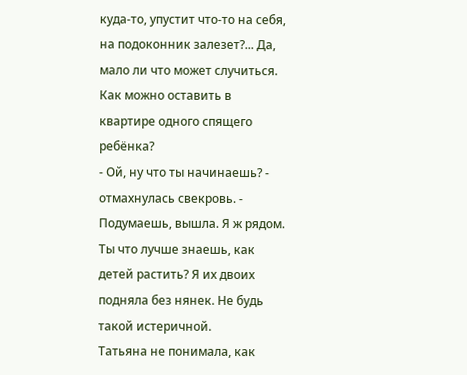куда-то, упустит что-то на себя, на подоконник залезет?... Да, мало ли что может случиться. Как можно оставить в квартире одного спящего ребёнка?
- Ой, ну что ты начинаешь? - отмахнулась свекровь. - Подумаешь, вышла. Я ж рядом. Ты что лучше знаешь, как детей растить? Я их двоих подняла без нянек. Не будь такой истеричной.
Татьяна не понимала, как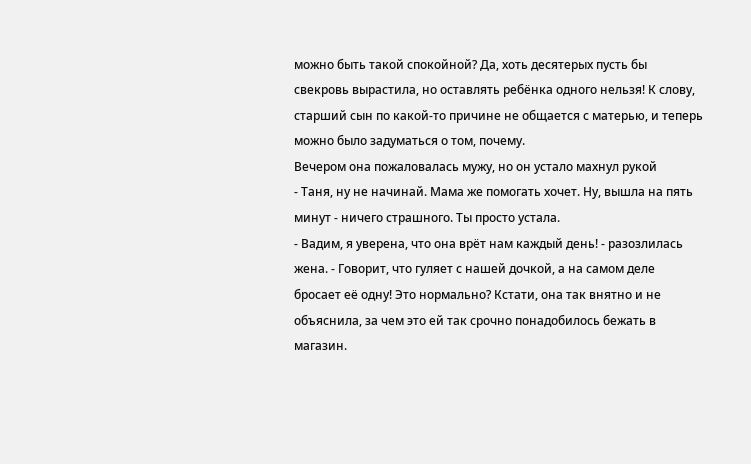можно быть такой спокойной? Да, хоть десятерых пусть бы свекровь вырастила, но оставлять ребёнка одного нельзя! К слову, старший сын по какой-то причине не общается с матерью, и теперь можно было задуматься о том, почему.
Вечером она пожаловалась мужу, но он устало махнул рукой
- Таня, ну не начинай. Мама же помогать хочет. Ну, вышла на пять минут - ничего страшного. Ты просто устала.
- Вадим, я уверена, что она врёт нам каждый день! - разозлилась жена. - Говорит, что гуляет с нашей дочкой, а на самом деле бросает её одну! Это нормально? Кстати, она так внятно и не объяснила, за чем это ей так срочно понадобилось бежать в магазин.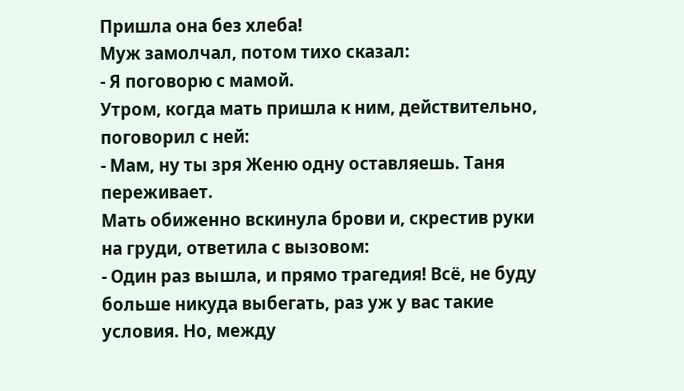Пришла она без хлеба!
Муж замолчал, потом тихо сказал:
- Я поговорю с мамой.
Утром, когда мать пришла к ним, действительно, поговорил с ней:
- Мам, ну ты зря Женю одну оставляешь. Таня переживает.
Мать обиженно вскинула брови и, скрестив руки на груди, ответила с вызовом:
- Один раз вышла, и прямо трагедия! Всё, не буду больше никуда выбегать, раз уж у вас такие условия. Но, между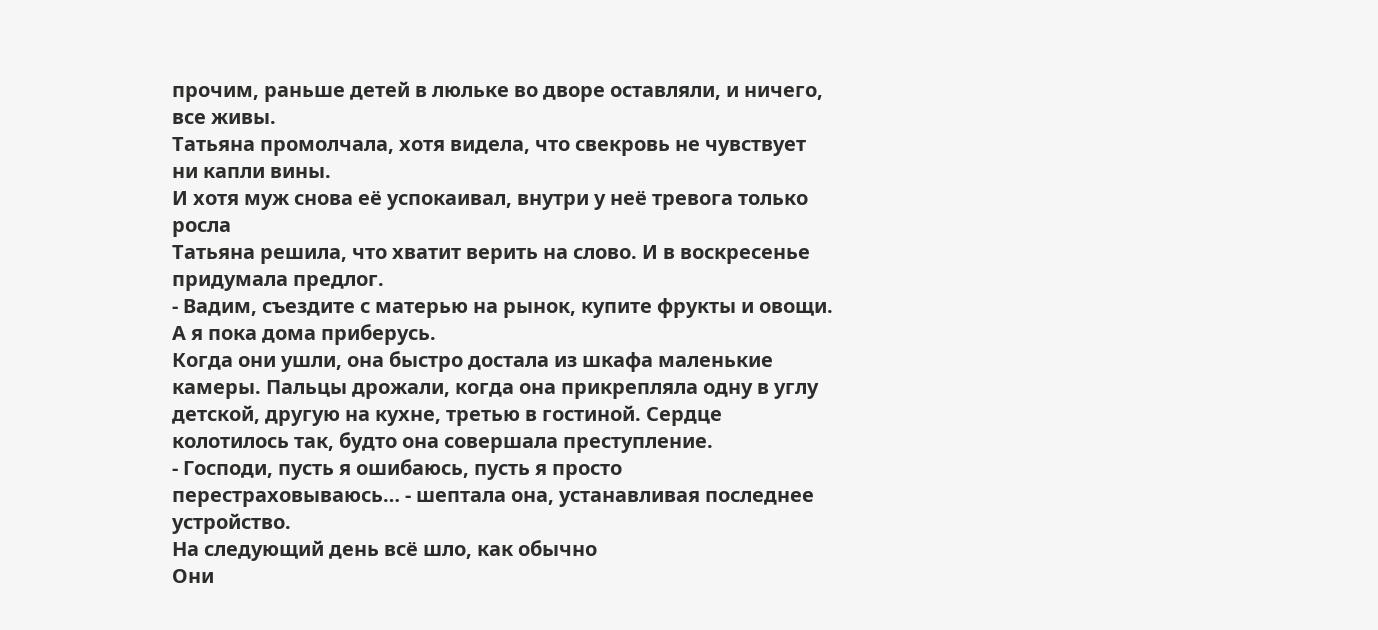прочим, раньше детей в люльке во дворе оставляли, и ничего, все живы.
Татьяна промолчала, хотя видела, что свекровь не чувствует ни капли вины.
И хотя муж снова её успокаивал, внутри у неё тревога только росла
Татьяна решила, что хватит верить на слово. И в воскресенье придумала предлог.
- Вадим, съездите с матерью на рынок, купите фрукты и овощи. А я пока дома приберусь.
Когда они ушли, она быстро достала из шкафа маленькие камеры. Пальцы дрожали, когда она прикрепляла одну в углу детской, другую на кухне, третью в гостиной. Сердце колотилось так, будто она совершала преступление.
- Господи, пусть я ошибаюсь, пусть я просто перестраховываюсь… - шептала она, устанавливая последнее устройство.
На следующий день всё шло, как обычно
Они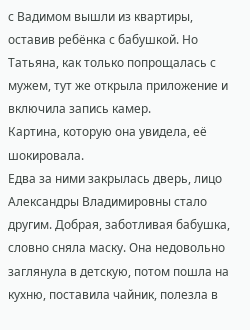с Вадимом вышли из квартиры, оставив ребёнка с бабушкой. Но Татьяна, как только попрощалась с мужем, тут же открыла приложение и включила запись камер.
Картина, которую она увидела, её шокировала.
Едва за ними закрылась дверь, лицо Александры Владимировны стало другим. Добрая, заботливая бабушка, словно сняла маску. Она недовольно заглянула в детскую, потом пошла на кухню, поставила чайник, полезла в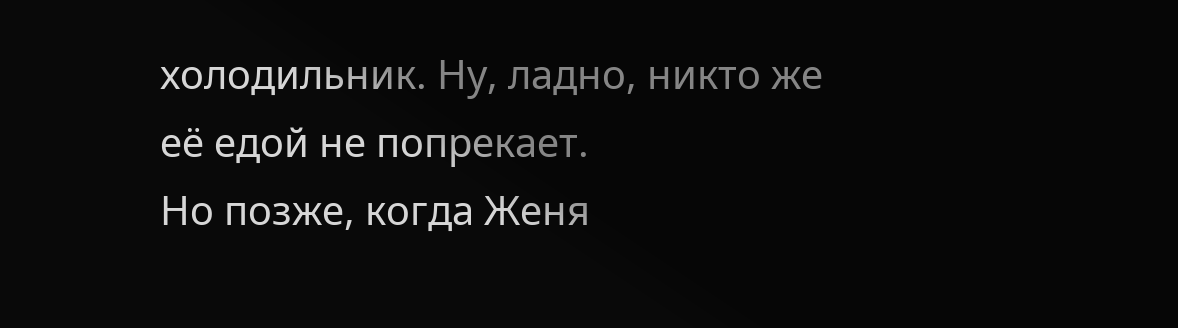холодильник. Ну, ладно, никто же её едой не попрекает.
Но позже, когда Женя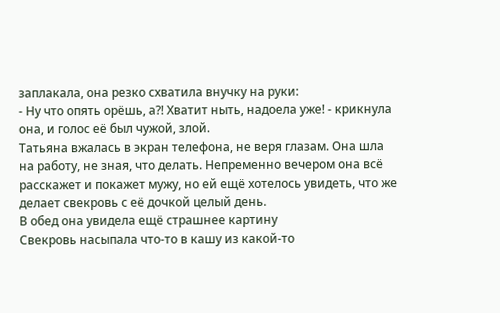заплакала, она резко схватила внучку на руки:
- Ну что опять орёшь, а?! Хватит ныть, надоела уже! - крикнула она, и голос её был чужой, злой.
Татьяна вжалась в экран телефона, не веря глазам. Она шла на работу, не зная, что делать. Непременно вечером она всё расскажет и покажет мужу, но ей ещё хотелось увидеть, что же делает свекровь с её дочкой целый день.
В обед она увидела ещё страшнее картину
Свекровь насыпала что-то в кашу из какой-то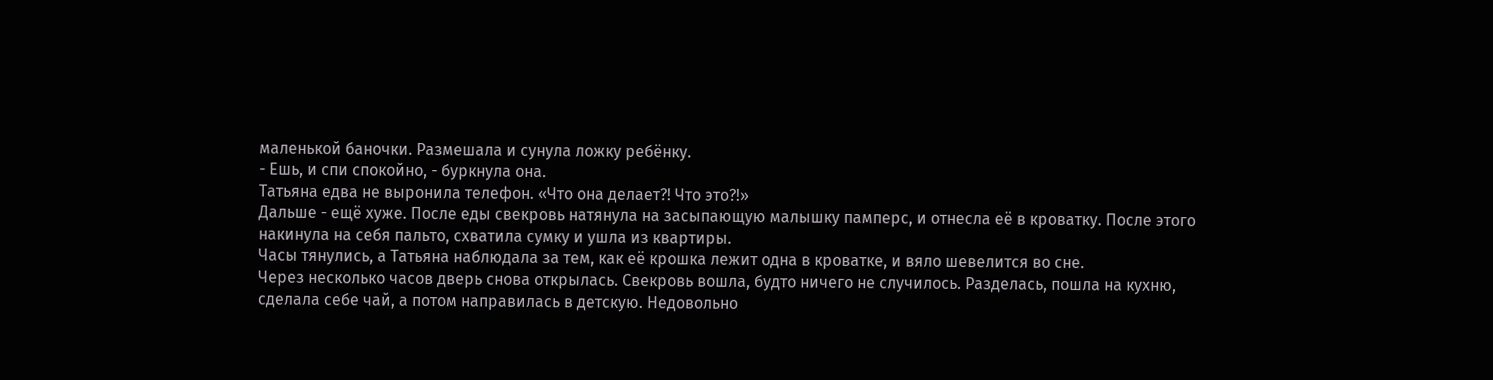маленькой баночки. Размешала и сунула ложку ребёнку.
- Ешь, и спи спокойно, - буркнула она.
Татьяна едва не выронила телефон. «Что она делает?! Что это?!»
Дальше - ещё хуже. После еды свекровь натянула на засыпающую малышку памперс, и отнесла её в кроватку. После этого накинула на себя пальто, схватила сумку и ушла из квартиры.
Часы тянулись, а Татьяна наблюдала за тем, как её крошка лежит одна в кроватке, и вяло шевелится во сне.
Через несколько часов дверь снова открылась. Свекровь вошла, будто ничего не случилось. Разделась, пошла на кухню, сделала себе чай, а потом направилась в детскую. Недовольно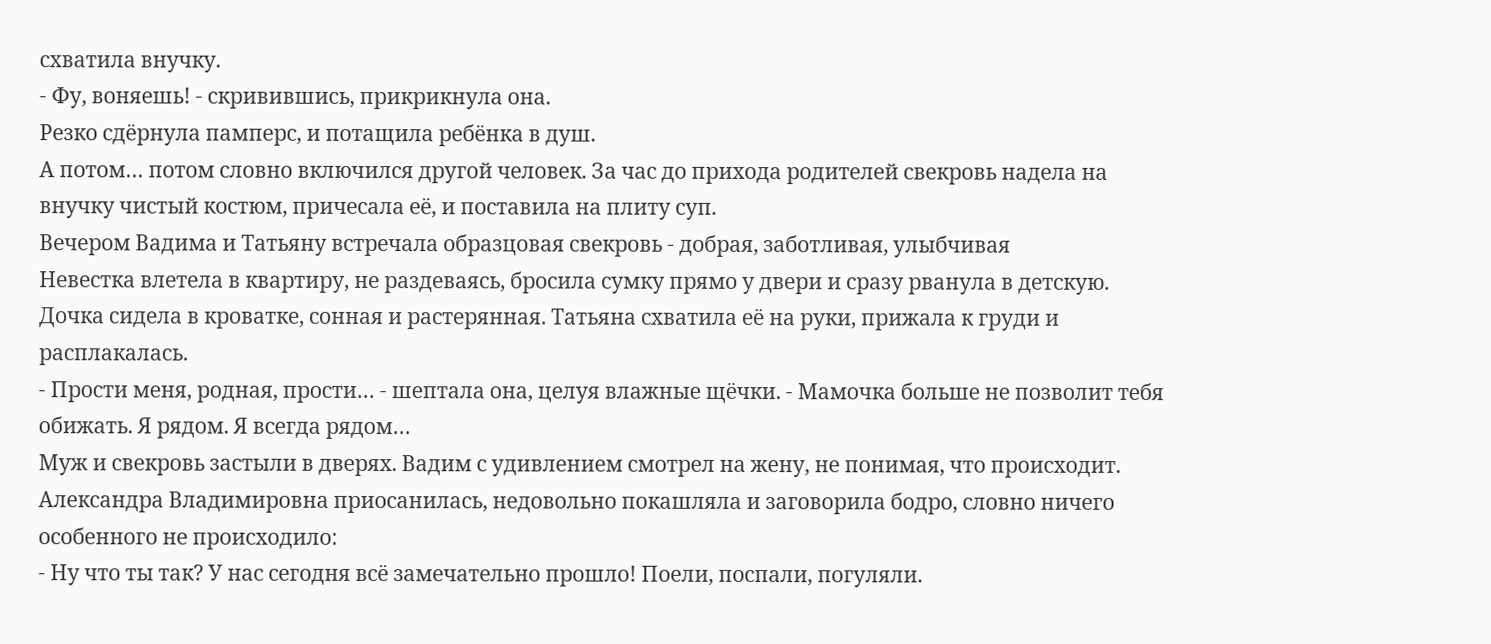схватила внучку.
- Фу, воняешь! - скривившись, прикрикнула она.
Резко сдёрнула памперс, и потащила ребёнка в душ.
А потом… потом словно включился другой человек. За час до прихода родителей свекровь надела на внучку чистый костюм, причесала её, и поставила на плиту суп.
Вечером Вадима и Татьяну встречала образцовая свекровь - добрая, заботливая, улыбчивая
Невестка влетела в квартиру, не раздеваясь, бросила сумку прямо у двери и сразу рванула в детскую. Дочка сидела в кроватке, сонная и растерянная. Татьяна схватила её на руки, прижала к груди и расплакалась.
- Прости меня, родная, прости… - шептала она, целуя влажные щёчки. - Мамочка больше не позволит тебя обижать. Я рядом. Я всегда рядом…
Муж и свекровь застыли в дверях. Вадим с удивлением смотрел на жену, не понимая, что происходит. Александра Владимировна приосанилась, недовольно покашляла и заговорила бодро, словно ничего особенного не происходило:
- Ну что ты так? У нас сегодня всё замечательно прошло! Поели, поспали, погуляли.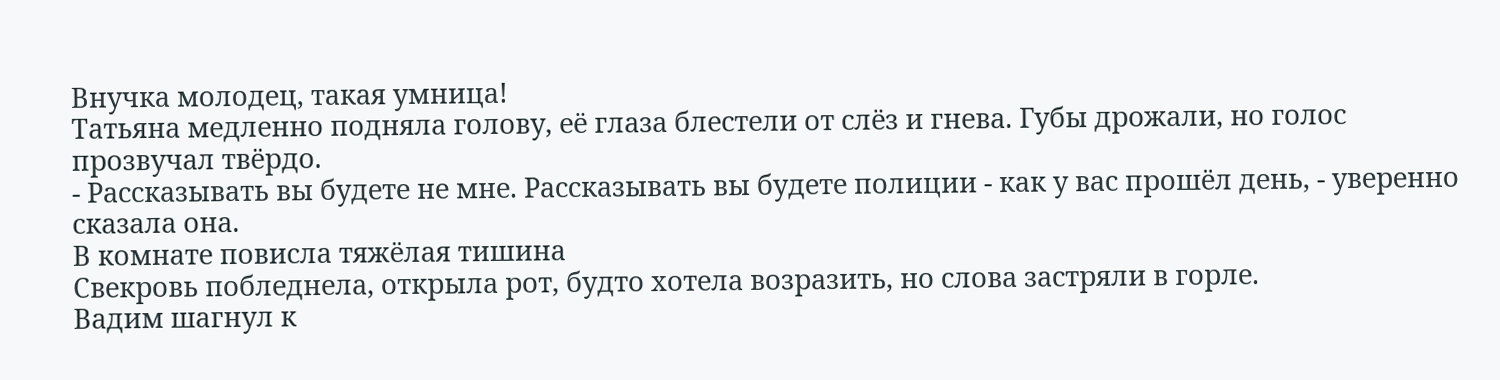Внучка молодец, такая умница!
Татьяна медленно подняла голову, её глаза блестели от слёз и гнева. Губы дрожали, но голос прозвучал твёрдо.
- Рассказывать вы будете не мне. Рассказывать вы будете полиции - как у вас прошёл день, - уверенно сказала она.
В комнате повисла тяжёлая тишина
Свекровь побледнела, открыла рот, будто хотела возразить, но слова застряли в горле.
Вадим шагнул к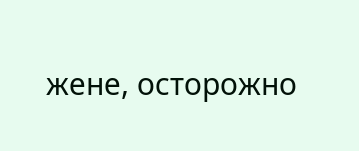жене, осторожно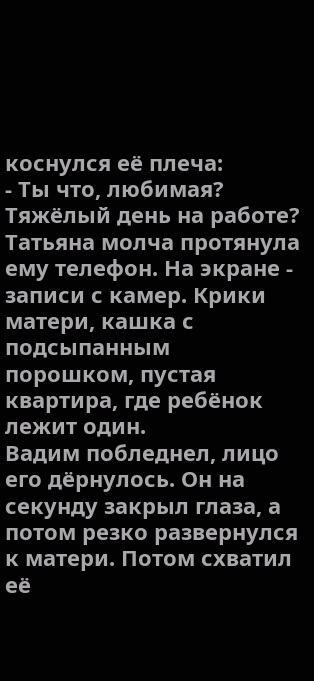коснулся её плеча:
- Ты что, любимая? Тяжёлый день на работе?
Татьяна молча протянула ему телефон. На экране - записи с камер. Крики матери, кашка с подсыпанным порошком, пустая квартира, где ребёнок лежит один.
Вадим побледнел, лицо его дёрнулось. Он на секунду закрыл глаза, а потом резко развернулся к матери. Потом схватил её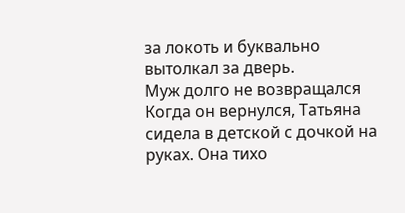за локоть и буквально вытолкал за дверь.
Муж долго не возвращался
Когда он вернулся, Татьяна сидела в детской с дочкой на руках. Она тихо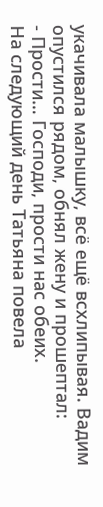укачивала малышку, всё ещё всхлипывая. Вадим опустился рядом, обнял жену и прошептал:
- Прости… Господи, прости нас обеих.
На следующий день Татьяна повела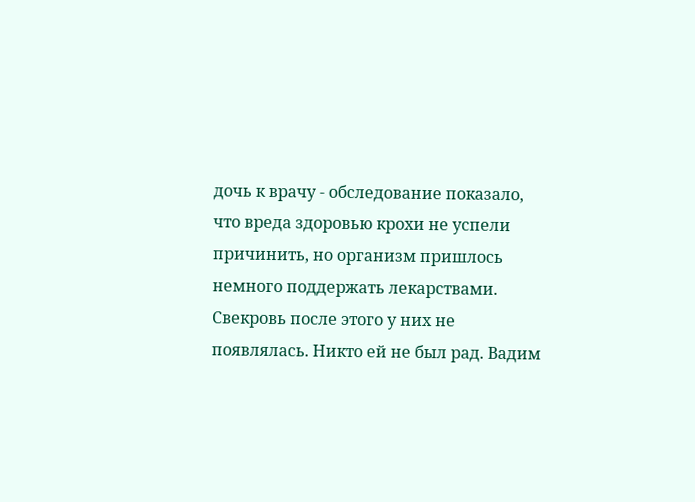дочь к врачу - обследование показало, что вреда здоровью крохи не успели причинить, но организм пришлось немного поддержать лекарствами.
Свекровь после этого у них не появлялась. Никто ей не был рад. Вадим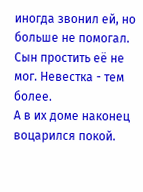иногда звонил ей, но больше не помогал. Сын простить её не мог. Невестка - тем более.
А в их доме наконец воцарился покой.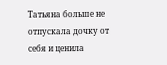Татьяна больше не отпускала дочку от себя и ценила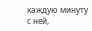каждую минуту с ней,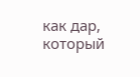как дар, который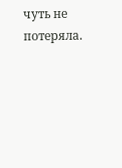чуть не потеряла.